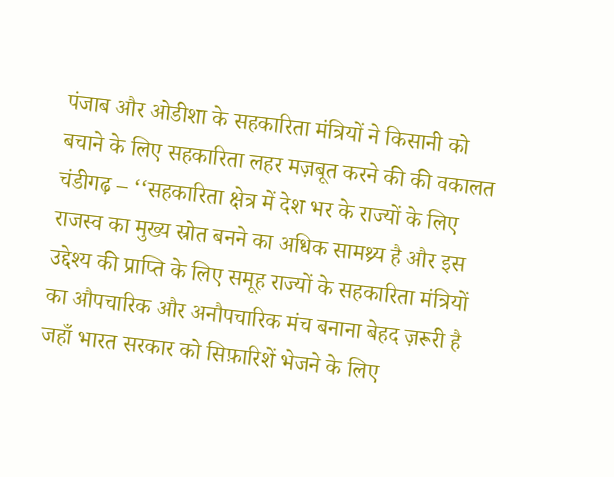पंजाब और ओडीशा के सहकारिता मंत्रियों ने किसानी को बचाने के लिए सहकारिता लहर मज़बूत करने की की वकालत
चंडीगढ़ – ‘‘सहकारिता क्षेत्र में देश भर के राज्यों के लिए राजस्व का मुख्य स्रोत बनने का अधिक सामथ्र्य है और इस उद्देश्य की प्राप्ति के लिए समूह राज्यों के सहकारिता मंत्रियों का औपचारिक और अनौपचारिक मंच बनाना बेहद ज़रूरी है जहाँ भारत सरकार को सिफ़ारिशें भेजने के लिए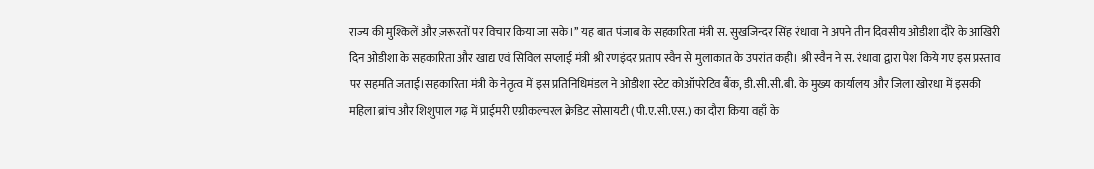राज्य की मुश्किलें और ज़रूरतों पर विचार किया जा सके।’’ यह बात पंजाब के सहकारिता मंत्री स. सुखजिन्दर सिंह रंधावा ने अपने तीन दिवसीय ओडीशा दौरे के आखिरी दिन ओडीशा के सहकारिता और खाद्य एवं सिविल सप्लाई मंत्री श्री रणइंदर प्रताप स्वैन से मुलाकात के उपरांत कही। श्री स्वैन ने स. रंधावा द्वारा पेश किये गए इस प्रस्ताव पर सहमति जताई।सहकारिता मंत्री के नेतृत्व में इस प्रतिनिधिमंडल ने ओडीशा स्टेट कोऑपरेटिव बैंक, डी.सी.सी.बी. के मुख्य कार्यालय और जिला खोरधा में इसकी महिला ब्रांच और शिशुपाल गढ़ में प्राईमरी एग्रीकल्चरल क्रेडिट सोसायटी (पी.ए.सी.एस.) का दौरा किया वहाँ के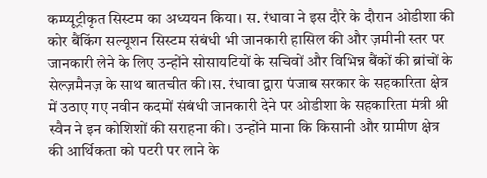कम्प्यूट्रीकृत सिस्टम का अध्ययन किया। स. रंधावा ने इस दौरे के दौरान ओडीशा की कोर बैंकिंग सल्यूशन सिस्टम संबंधी भी जानकारी हासिल की और ज़मीनी स्तर पर जानकारी लेने के लिए उन्होंने सोसायटियों के सचिवों और विभिन्न बैंकों की ब्रांचों के सेल्ज़मैनज़ के साथ बातचीत की।स. रंधावा द्वारा पंजाब सरकार के सहकारिता क्षेत्र में उठाए गए नवीन कदमों संबंधी जानकारी देने पर ओडीशा के सहकारिता मंत्री श्री स्वैन ने इन कोशिशों की सराहना की। उन्होंने माना कि किसानी और ग्रामीण क्षेत्र की आर्थिकता को पटरी पर लाने के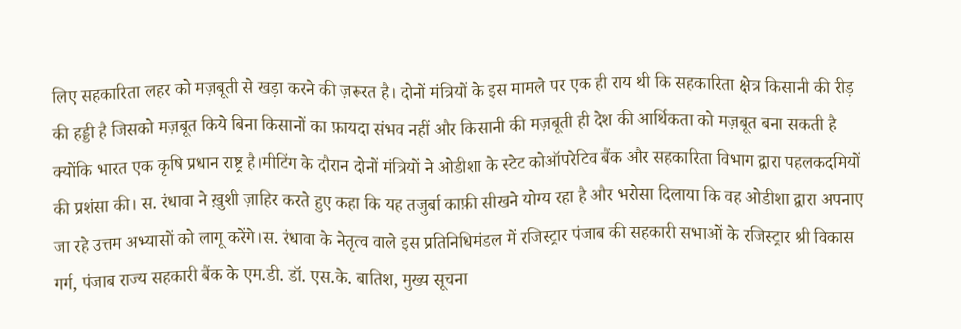लिए सहकारिता लहर को मज़बूती से खड़ा करने की ज़रूरत है। दोनों मंत्रियों के इस मामले पर एक ही राय थी कि सहकारिता क्षेत्र किसानी की रीड़ की हड्डी है जिसको मज़बूत किये बिना किसानों का फ़ायदा संभव नहीं और किसानी की मज़बूती ही देश की आर्थिकता को मज़बूत बना सकती है क्योंकि भारत एक कृषि प्रधान राष्ट्र है।मीटिंग के दौरान दोनों मंत्रियों ने ओडीशा के स्टेट कोऑपरेटिव बैंक और सहकारिता विभाग द्वारा पहलकदमियों की प्रशंसा की। स. रंधावा ने ख़ुशी ज़ाहिर करते हुए कहा कि यह तजुर्बा काफ़ी सीखने योग्य रहा है और भरोसा दिलाया कि वह ओडीशा द्वारा अपनाए जा रहे उत्तम अभ्यासों को लागू करेंगे।स. रंधावा के नेतृत्व वाले इस प्रतिनिधिमंडल में रजिस्ट्रार पंजाब की सहकारी सभाओं के रजिस्ट्रार श्री विकास गर्ग, पंजाब राज्य सहकारी बैंक के एम.डी. डॉ. एस.के. बातिश, मुख्य सूचना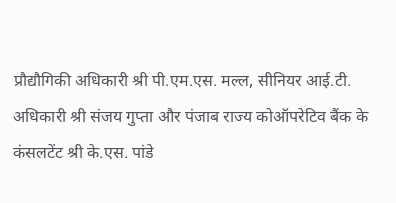प्रौद्यौगिकी अधिकारी श्री पी.एम.एस. मल्ल, सीनियर आई.टी. अधिकारी श्री संजय गुप्ता और पंजाब राज्य कोऑपरेटिव बैंक के कंसलटेंट श्री के.एस. पांडे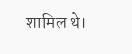शामिल थे।